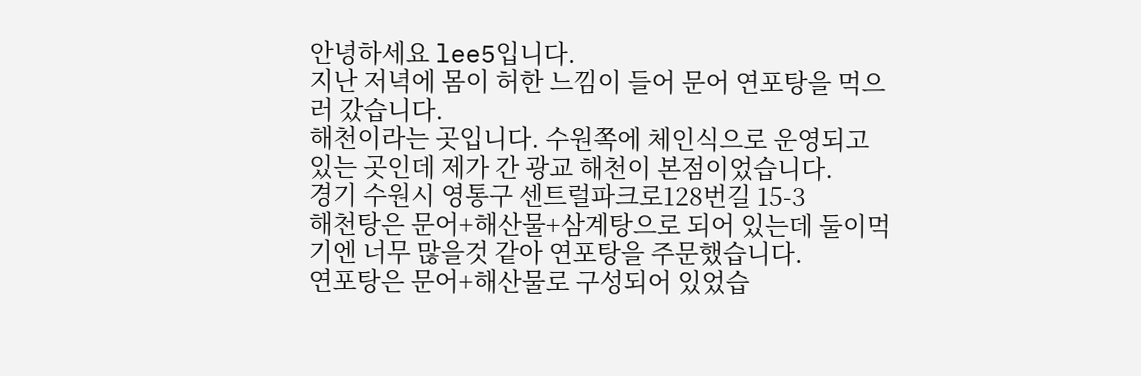안녕하세요 lee5입니다.
지난 저녁에 몸이 허한 느낌이 들어 문어 연포탕을 먹으러 갔습니다.
해천이라는 곳입니다. 수원쪽에 체인식으로 운영되고 있는 곳인데 제가 간 광교 해천이 본점이었습니다.
경기 수원시 영통구 센트럴파크로128번길 15-3
해천탕은 문어+해산물+삼계탕으로 되어 있는데 둘이먹기엔 너무 많을것 같아 연포탕을 주문했습니다.
연포탕은 문어+해산물로 구성되어 있었습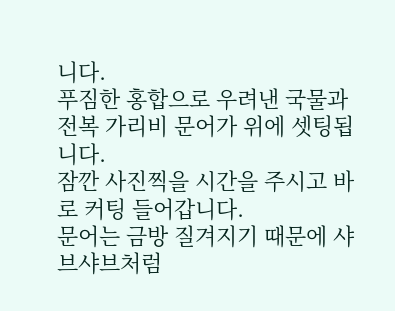니다.
푸짐한 홍합으로 우려낸 국물과 전복 가리비 문어가 위에 셋팅됩니다.
잠깐 사진찍을 시간을 주시고 바로 커팅 들어갑니다.
문어는 금방 질겨지기 때문에 샤브샤브처럼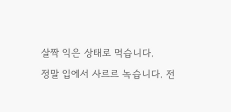살짝 익은 상태로 먹습니다.
정말 입에서 사르르 녹습니다. 전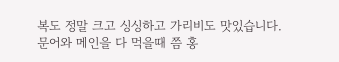복도 정말 크고 싱싱하고 가리비도 맛있습니다.
문어와 메인을 다 먹을때 쯤 홍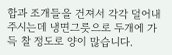합과 조개들을 건져서 각각 덜어내주시는데 냉면그릇으로 두개에 가득 찰 정도로 양이 많습니다.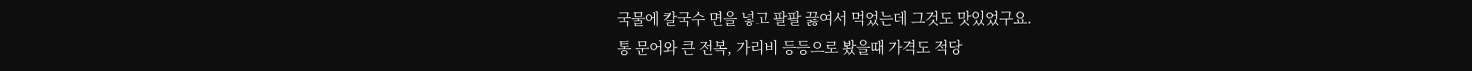국물에 칼국수 면을 넣고 팔팔 끓여서 먹었는데 그것도 맛있었구요.
통 문어와 큰 전복, 가리비 등등으로 봤을때 가격도 적당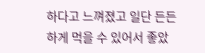하다고 느껴졌고 일단 든든하게 먹을 수 있어서 좋았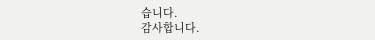습니다.
감사합니다.